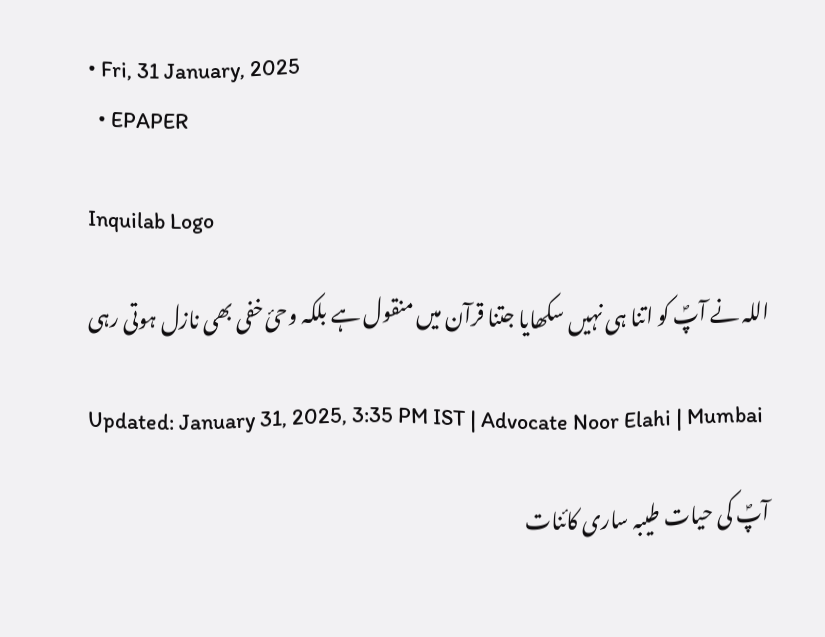• Fri, 31 January, 2025
  • EPAPER

Inquilab Logo

اللہ نے آپؐ کو اتنا ہی نہیں سکھایا جتنا قرآن میں منقول ہے بلکہ وحیٔ خفی بھی نازل ہوتی رہی

Updated: January 31, 2025, 3:35 PM IST | Advocate Noor Elahi | Mumbai

آپؐ کی حیات طیبہ ساری کائنات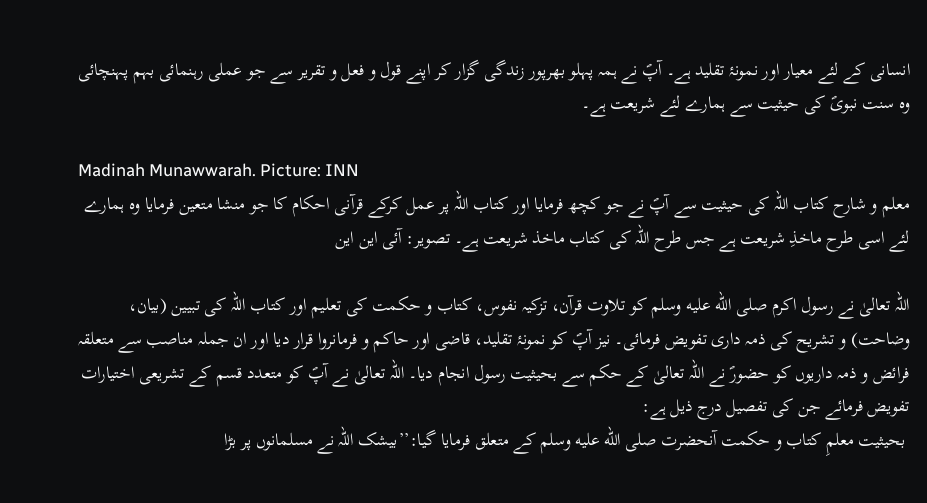انسانی کے لئے معیار اور نمونۂ تقلید ہے۔ آپؐ نے ہمہ پہلو بھرپور زندگی گزار کر اپنے قول و فعل و تقریر سے جو عملی رہنمائی بہم پہنچائی وہ سنت نبویؐ کی حیثیت سے ہمارے لئے شریعت ہے۔

Madinah Munawwarah. Picture: INN
معلم و شارح کتاب اللہ کی حیثیت سے آپؐ نے جو کچھ فرمایا اور کتاب اللہ پر عمل کرکے قرآنی احکام کا جو منشا متعین فرمایا وہ ہمارے لئے اسی طرح ماخذِ شریعت ہے جس طرح اللہ کی کتاب ماخذ شریعت ہے۔ تصویر: آئی این این

اللہ تعالیٰ نے رسول اکرم صلى الله عليه وسلم کو تلاوت قرآن، تزکیہ نفوس، کتاب و حکمت کی تعلیم اور کتاب اللہ کی تبیین (بیان، وضاحت) و تشریح کی ذمہ داری تفویض فرمائی۔ نیز آپؐ کو نمونۂ تقلید، قاضی اور حاکم و فرمانروا قرار دیا اور ان جملہ مناصب سے متعلقہ فرائض و ذمہ داریوں کو حضورؐ نے اللہ تعالیٰ کے حکم سے بحیثیت رسول انجام دیا۔ اللہ تعالیٰ نے آپؐ کو متعدد قسم کے تشریعی اختیارات تفویض فرمائے جن کی تفصیل درج ذیل ہے:
 بحیثیت معلمِ کتاب و حکمت آنحضرت صلى الله عليه وسلم کے متعلق فرمایا گیا:’’بیشک اللہ نے مسلمانوں پر بڑا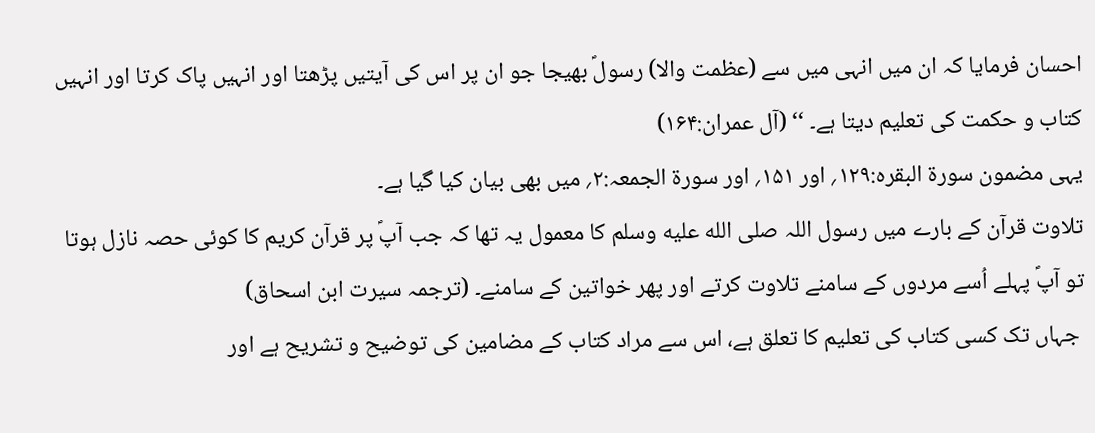احسان فرمایا کہ ان میں انہی میں سے (عظمت والا) رسولؐ بھیجا جو ان پر اس کی آیتیں پڑھتا اور انہیں پاک کرتا اور انہیں کتاب و حکمت کی تعلیم دیتا ہے۔ ‘‘ (آل عمران:۱۶۴)
یہی مضمون سورۃ البقرہ:۱۲۹؍ اور ۱۵۱؍ اور سورۃ الجمعہ:۲؍ میں بھی بیان کیا گیا ہے۔
تلاوت قرآن کے بارے میں رسول اللہ صلى الله عليه وسلم کا معمول یہ تھا کہ جب آپؐ پر قرآن کریم کا کوئی حصہ نازل ہوتا تو آپؐ پہلے اُسے مردوں کے سامنے تلاوت کرتے اور پھر خواتین کے سامنے۔ (ترجمہ سیرت ابن اسحاق)
 جہاں تک کسی کتاب کی تعلیم کا تعلق ہے، اس سے مراد کتاب کے مضامین کی توضیح و تشریح ہے اور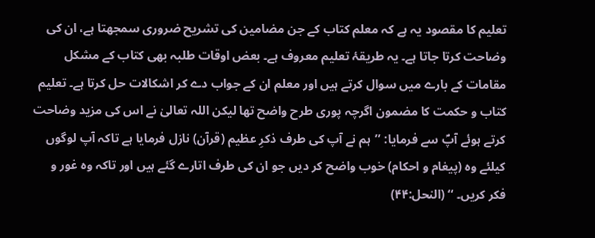تعلیم کا مقصود یہ ہے کہ معلم کتاب کے جن مضامین کی تشریح ضروری سمجھتا ہے، ان کی وضاحت کرتا جاتا ہے۔ یہ طریقۂ تعلیم معروف ہے۔ بعض اوقات طلبہ بھی کتاب کے مشکل مقامات کے بارے میں سوال کرتے ہیں اور معلم ان کے جواب دے کر اشکالات حل کرتا ہے۔ تعلیم کتاب و حکمت کا مضمون اگرچہ پوری طرح واضح تھا لیکن اللہ تعالیٰ نے اس کی مزید وضاحت کرتے ہوئے آپؐ سے فرمایا: ’’ہم نے آپ کی طرف ذکرِ عظیم (قرآن) نازل فرمایا ہے تاکہ آپ لوگوں کیلئے وہ (پیغام و احکام) خوب واضح کر دیں جو ان کی طرف اتارے گئے ہیں اور تاکہ وہ غور و فکر کریں۔ ‘‘ (النحل:۴۴)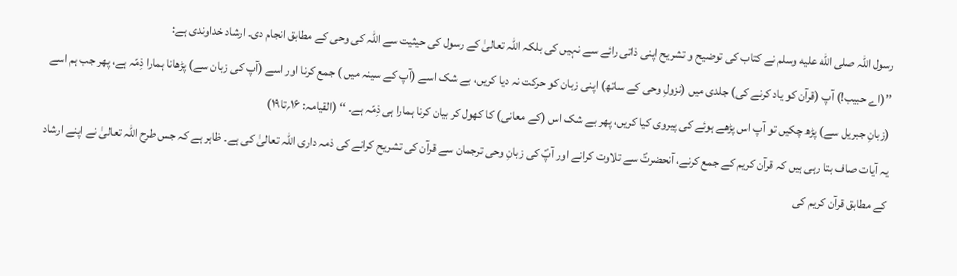رسول اللہ صلى الله عليه وسلم نے کتاب کی توضیح و تشریح اپنی ذاتی رائے سے نہیں کی بلکہ اللہ تعالیٰ کے رسول کی حیثیت سے اللہ کی وحی کے مطابق انجام دی۔ ارشاد خداوندی ہے:
’’(اے حبیب!) آپ (قرآن کو یاد کرنے کی) جلدی میں (نزولِ وحی کے ساتھ) اپنی زبان کو حرکت نہ دیا کریں، بے شک اسے (آپ کے سینہ میں ) جمع کرنا اور اسے (آپ کی زبان سے) پڑھانا ہمارا ذِمّہ ہے، پھر جب ہم اسے (زبانِ جبریل سے) پڑھ چکیں تو آپ اس پڑھے ہوئے کی پیروی کیا کریں، پھر بے شک اس (کے معانی) کا کھول کر بیان کرنا ہمارا ہی ذِمّہ ہے۔ ‘‘ (القیامہ: ۱۶؍تا۱۹)
یہ آیات صاف بتا رہی ہیں کہ قرآن کریم کے جمع کرنے، آنحضرتؐ سے تلاوت کرانے اور آپؐ کی زبانِ وحی ترجمان سے قرآن کی تشریح کرانے کی ذمہ داری اللہ تعالیٰ کی ہے۔ ظاہر ہے کہ جس طرح اللہ تعالیٰ نے اپنے ارشاد کے مطابق قرآن کریم کی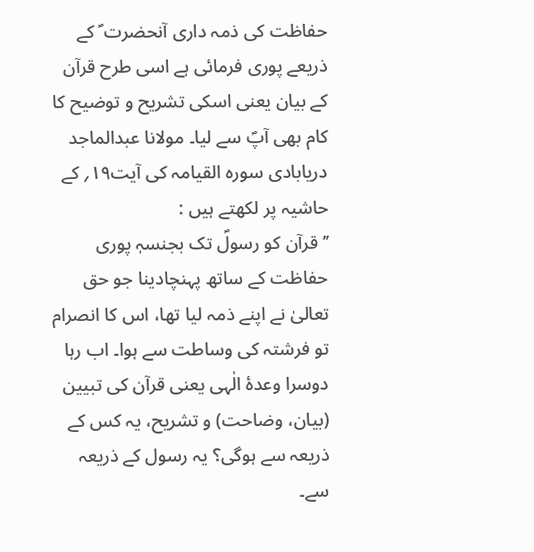حفاظت کی ذمہ داری آنحضرت ؐ کے ذریعے پوری فرمائی ہے اسی طرح قرآن کے بیان یعنی اسکی تشریح و توضیح کا کام بھی آپؐ سے لیا۔ مولانا عبدالماجد دریابادی سورہ القیامہ کی آیت۱۹؍ کے حاشیہ پر لکھتے ہیں :
’’قرآن کو رسولؐ تک بجنسہٖ پوری حفاظت کے ساتھ پہنچادینا جو حق تعالیٰ نے اپنے ذمہ لیا تھا، اس کا انصرام تو فرشتہ کی وساطت سے ہوا۔ اب رہا دوسرا وعدۂ الٰہی یعنی قرآن کی تبیین (بیان، وضاحت) و تشریح، یہ کس کے ذریعہ سے ہوگی؟ یہ رسول کے ذریعہ سے۔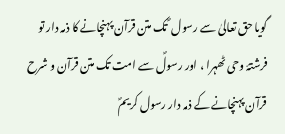گویا حق تعالیٰ سے رسول ؐ تک متن قرآن پہنچانے کا ذمہ دار تو فرشتۂ وحی ٹھہرا ، اور رسولؐ سے امت تک متن قرآن و شرح قرآن پہنچانے کے ذمہ دار رسول کریمؐ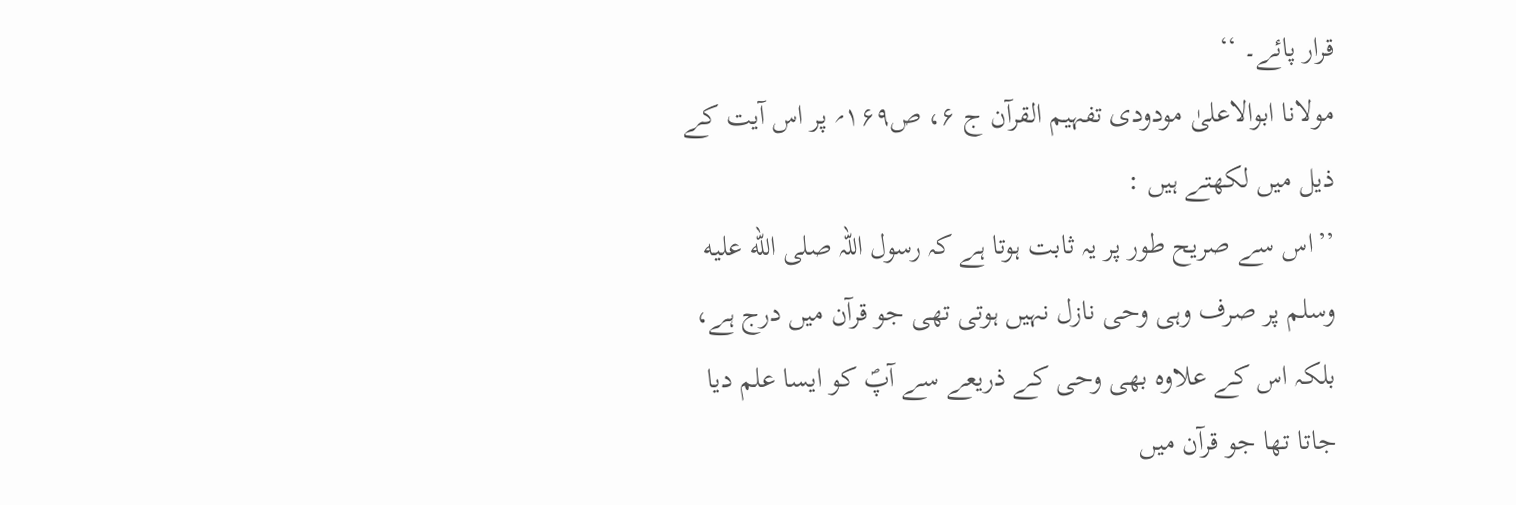قرار پائے۔ ‘‘
مولانا ابوالاعلیٰ مودودی تفہیم القرآن ج ۶، ص۱۶۹؍ پر اس آیت کے ذیل میں لکھتے ہیں :
’’اس سے صریح طور پر یہ ثابت ہوتا ہے کہ رسول اللہ صلى الله عليه وسلم پر صرف وہی وحی نازل نہیں ہوتی تھی جو قرآن میں درج ہے، بلکہ اس کے علاوہ بھی وحی کے ذریعے سے آپؐ کو ایسا علم دیا جاتا تھا جو قرآن میں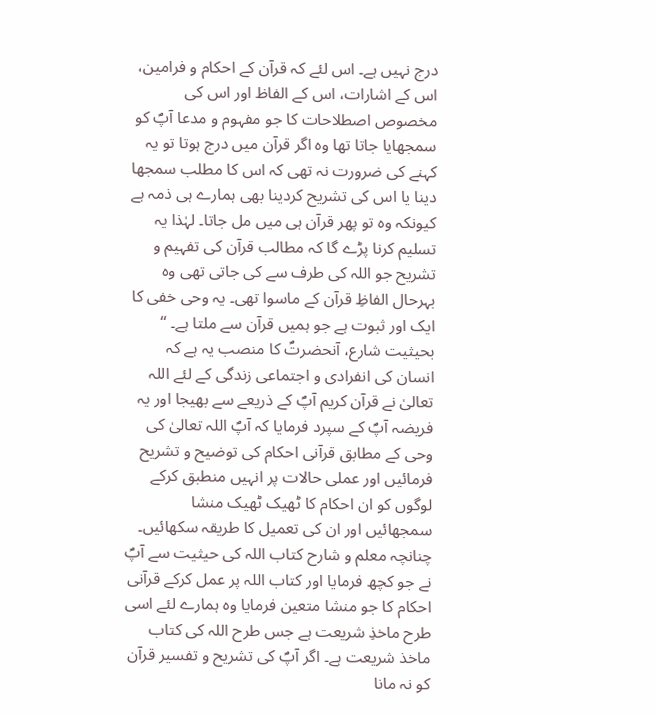درج نہیں ہے۔ اس لئے کہ قرآن کے احکام و فرامین، اس کے اشارات، اس کے الفاظ اور اس کی مخصوص اصطلاحات کا جو مفہوم و مدعا آپؐ کو سمجھایا جاتا تھا وہ اگر قرآن میں درج ہوتا تو یہ کہنے کی ضرورت نہ تھی کہ اس کا مطلب سمجھا دینا یا اس کی تشریح کردینا بھی ہمارے ہی ذمہ ہے کیونکہ وہ تو پھر قرآن ہی میں مل جاتا۔ لہٰذا یہ تسلیم کرنا پڑے گا کہ مطالب قرآن کی تفہیم و تشریح جو اللہ کی طرف سے کی جاتی تھی وہ بہرحال الفاظِ قرآن کے ماسوا تھی۔ یہ وحی خفی کا ایک اور ثبوت ہے جو ہمیں قرآن سے ملتا ہے۔ ‘‘
بحیثیت شارع، آنحضرتؐ کا منصب یہ ہے کہ انسان کی انفرادی و اجتماعی زندگی کے لئے اللہ تعالیٰ نے قرآن کریم آپؐ کے ذریعے سے بھیجا اور یہ فریضہ آپؐ کے سپرد فرمایا کہ آپؐ اللہ تعالیٰ کی وحی کے مطابق قرآنی احکام کی توضیح و تشریح فرمائیں اور عملی حالات پر انہیں منطبق کرکے لوگوں کو ان احکام کا ٹھیک ٹھیک منشا سمجھائیں اور ان کی تعمیل کا طریقہ سکھائیں۔ چنانچہ معلم و شارح کتاب اللہ کی حیثیت سے آپؐ نے جو کچھ فرمایا اور کتاب اللہ پر عمل کرکے قرآنی احکام کا جو منشا متعین فرمایا وہ ہمارے لئے اسی طرح ماخذِ شریعت ہے جس طرح اللہ کی کتاب ماخذ شریعت ہے۔ اگر آپؐ کی تشریح و تفسیر قرآن کو نہ مانا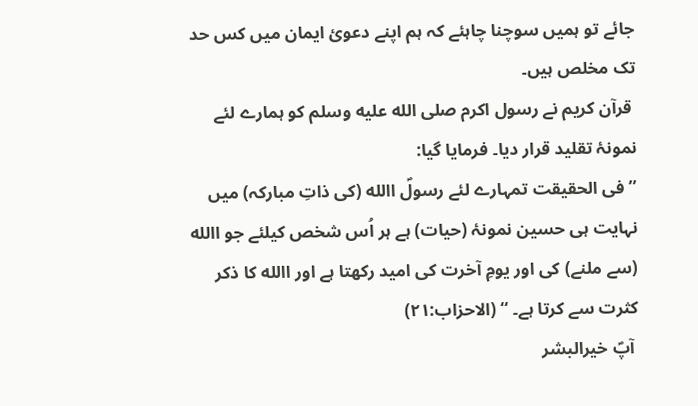جائے تو ہمیں سوچنا چاہئے کہ ہم اپنے دعویٔ ایمان میں کس حد تک مخلص ہیں۔
 قرآن کریم نے رسول اکرم صلى الله عليه وسلم کو ہمارے لئے نمونۂ تقلید قرار دیا۔ فرمایا گیا:
’’فی الحقیقت تمہارے لئے رسولؐ االله (کی ذاتِ مبارکہ) میں نہایت ہی حسین نمونۂ (حیات) ہے ہر اُس شخص کیلئے جو االله (سے ملنے) کی اور یومِ آخرت کی امید رکھتا ہے اور االله کا ذکر کثرت سے کرتا ہے۔ ‘‘ (الاحزاب:۲۱)
 آپؐ خیرالبشر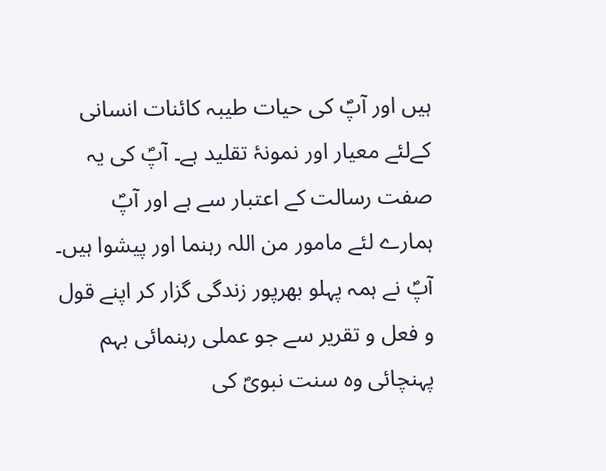ہیں اور آپؐ کی حیات طیبہ کائنات انسانی کےلئے معیار اور نمونۂ تقلید ہے۔ آپؐ کی یہ صفت رسالت کے اعتبار سے ہے اور آپؐ ہمارے لئے مامور من اللہ رہنما اور پیشوا ہیں۔ آپؐ نے ہمہ پہلو بھرپور زندگی گزار کر اپنے قول و فعل و تقریر سے جو عملی رہنمائی بہم پہنچائی وہ سنت نبویؐ کی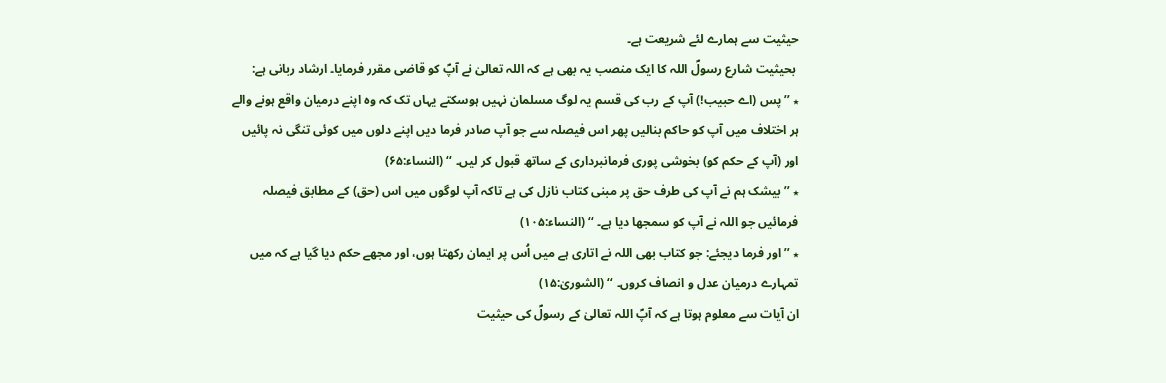حیثیت سے ہمارے لئے شریعت ہے۔
 بحیثیت شارع رسولؐ اللہ کا ایک منصب یہ بھی ہے کہ اللہ تعالیٰ نے آپؐ کو قاضی مقرر فرمایا۔ ارشاد ربانی ہے:
٭ ’’پس (اے حبیب!) آپ کے رب کی قسم یہ لوگ مسلمان نہیں ہوسکتے یہاں تک کہ وہ اپنے درمیان واقع ہونے والے ہر اختلاف میں آپ کو حاکم بنالیں پھر اس فیصلہ سے جو آپ صادر فرما دیں اپنے دلوں میں کوئی تنگی نہ پائیں اور (آپ کے حکم کو) بخوشی پوری فرمانبرداری کے ساتھ قبول کر لیں۔ ‘‘ (النساء:۶۵)
٭ ’’ بیشک ہم نے آپ کی طرف حق پر مبنی کتاب نازل کی ہے تاکہ آپ لوگوں میں اس (حق) کے مطابق فیصلہ فرمائیں جو اللہ نے آپ کو سمجھا دیا ہے۔ ‘‘ (النساء:۱۰۵)
٭ ’’اور فرما دیجئے: جو کتاب بھی اللہ نے اتاری ہے میں اُس پر ایمان رکھتا ہوں، اور مجھے حکم دیا گیا ہے کہ میں تمہارے درمیان عدل و انصاف کروں۔ ‘‘ (الشوریٰ:۱۵)
ان آیات سے معلوم ہوتا ہے کہ آپؐ اللہ تعالیٰ کے رسولؐ کی حیثیت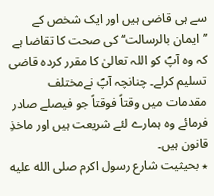سے ہی قاضی ہیں اور ایک شخص کے ’’ایمان بالرسالت‘‘ کی صحت کا تقاضا ہے کہ وہ آپؐ کو اللہ تعالیٰ کا مقرر کردہ قاضی تسلیم کرلے۔ چنانچہ آپؐ نےمختلف مقدمات میں وقتاً فوقتاً جو فیصلے صادر فرمائے وہ ہمارے لئے شریعت ہیں اور ماخذِ قانون ہیں۔
٭ بحیثیت شارع رسول اکرم صلى الله عليه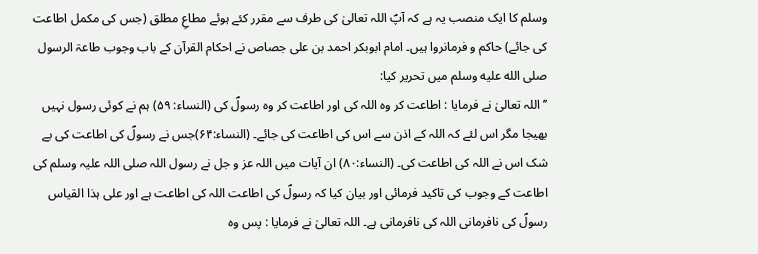وسلم کا ایک منصب یہ ہے کہ آپؐ اللہ تعالیٰ کی طرف سے مقرر کئے ہوئے مطاعِ مطلق (جس کی مکمل اطاعت کی جائے) حاکم و فرمانروا ہیں۔ امام ابوبکر احمد بن علی جصاص نے احکام القرآن کے باب وجوب طاعۃ الرسول صلى الله عليه وسلم میں تحریر کیا:
’’ اللہ تعالیٰ نے فرمایا : اطاعت کر وہ اللہ کی اور اطاعت کر وہ رسولؐ کی (النساء: ۵۹) ہم نے کوئی رسول نہیں بھیجا مگر اس لئے کہ اللہ کے اذن سے اس کی اطاعت کی جائے۔ (النساء:۶۴)جس نے رسولؐ کی اطاعت کی بے شک اس نے اللہ کی اطاعت کی۔ (النساء:۸۰) ان آیات میں اللہ عز و جل نے رسول اللہ صلی اللہ علیہ وسلم کی اطاعت کے وجوب کی تاکید فرمائی اور بیان کیا کہ رسولؐ کی اطاعت اللہ کی اطاعت ہے اور علی ہذا القیاس رسولؐ کی نافرمانی اللہ کی نافرمانی ہے۔ اللہ تعالیٰ نے فرمایا : پس وہ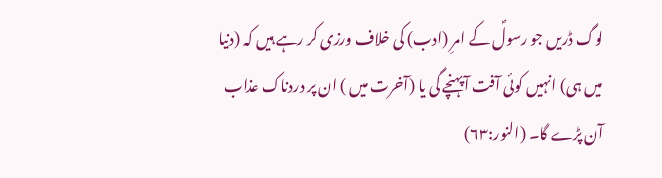لوگ ڈریں جو رسولؐ کے امرِ (ادب) کی خلاف ورزی کر رہے ہیں کہ (دنیا میں ہی) انہیں کوئی آفت آپہنچے گی یا (آخرت میں ) ان پر دردناک عذاب آن پڑے گا۔ (النور:۶۳)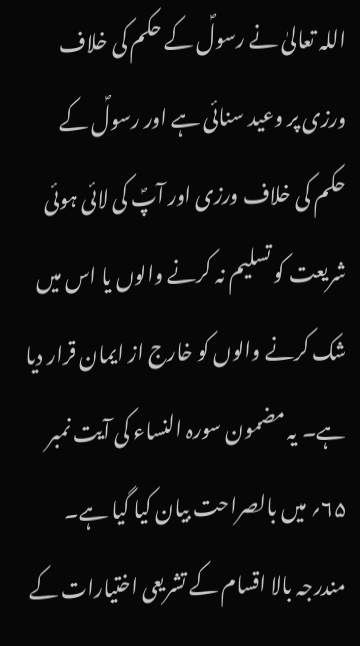اللہ تعالیٰ نے رسولؐ کے حکم کی خلاف ورزی پر وعید سنائی ہے اور رسولؐ کے حکم کی خلاف ورزی اور آپؐ کی لائی ہوئی شریعت کو تسلیم نہ کرنے والوں یا اس میں شک کرنے والوں کو خارج از ایمان قرار دیا ہے۔ یہ مضمون سورہ النساء کی آیت نمبر ۶۵؍ میں بالصراحت بیان کیا گیا ہے۔
مندرجہ بالا اقسام کے تشریعی اختیارات کے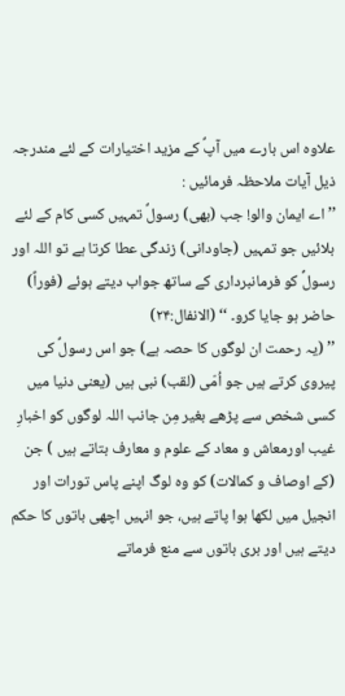علاوہ اس بارے میں آپؐ کے مزید اختیارات کے لئے مندرجہ ذیل آیات ملاحظہ فرمائیں :
’’اے ایمان والو! جب (بھی) رسولؐ تمہیں کسی کام کے لئے بلائیں جو تمہیں (جاودانی) زندگی عطا کرتا ہے تو اللہ اور رسولؐ کو فرمانبرداری کے ساتھ جواب دیتے ہوئے (فوراً) حاضر ہو جایا کرو۔ ‘‘ (الانفال:۲۴)
’’ (یہ رحمت ان لوگوں کا حصہ ہے) جو اس رسولؐ کی پیروی کرتے ہیں جو اُمّی (لقب) نبی ہیں (یعنی دنیا میں کسی شخص سے پڑھے بغیر مِن جانب اللہ لوگوں کو اخبارِ غیب اورمعاش و معاد کے علوم و معارف بتاتے ہیں ) جن (کے اوصاف و کمالات) کو وہ لوگ اپنے پاس تورات اور انجیل میں لکھا ہوا پاتے ہیں، جو انہیں اچھی باتوں کا حکم دیتے ہیں اور بری باتوں سے منع فرماتے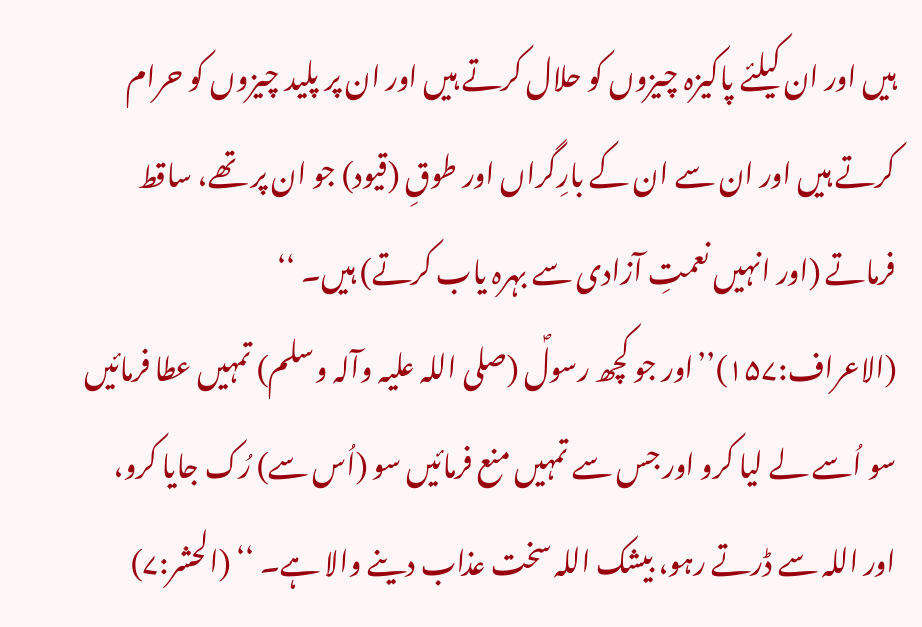ہیں اور ان کیلئے پاکیزہ چیزوں کو حلال کرتے ہیں اور ان پر پلید چیزوں کو حرام کرتے ہیں اور ان سے ان کے بارِگراں اور طوقِ (قیود) جو ان پر تھے، ساقط فرماتے (اور انہیں نعمتِ آزادی سے بہرہ یاب کرتے) ہیں۔ ‘‘ (الاعراف:۱۵۷)’’اور جو کچھ رسولؐ (صلی اللہ علیہ وآلہ وسلم) تمہیں عطا فرمائیں سو اُسے لے لیا کرو اور جس سے تمہیں منع فرمائیں سو (اُس سے) رُک جایا کرو، اور اللہ سے ڈرتے رہو، بیشک اللہ سخت عذاب دینے والا ہے۔ ‘‘ (الحشر:۷)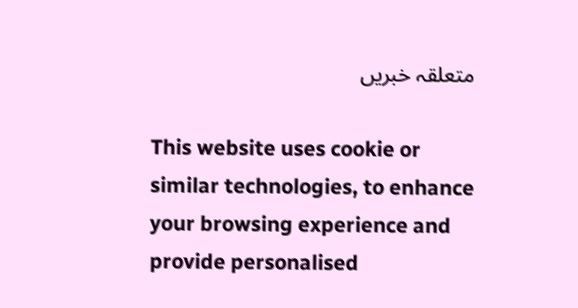متعلقہ خبریں

This website uses cookie or similar technologies, to enhance your browsing experience and provide personalised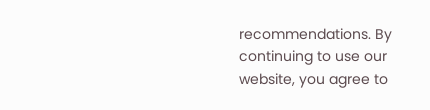recommendations. By continuing to use our website, you agree to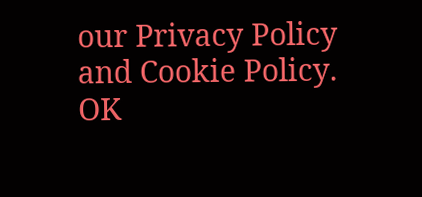our Privacy Policy and Cookie Policy. OK